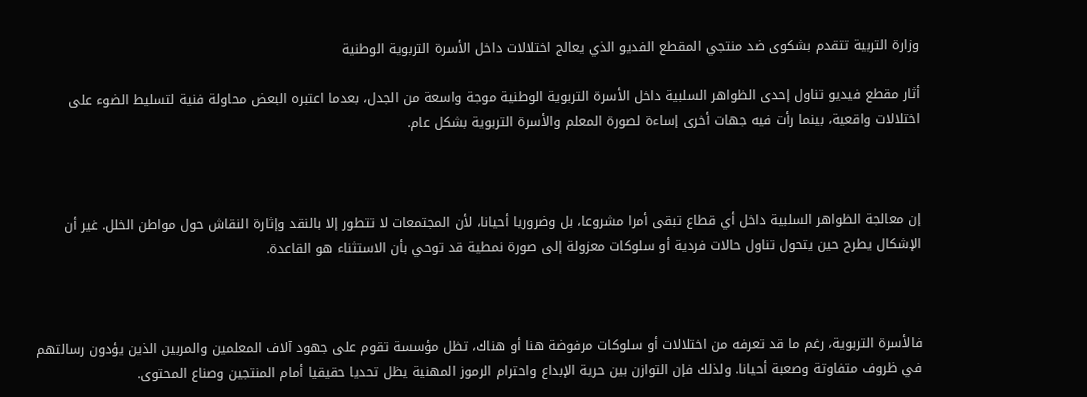وزارة التربية تتقدم بشكوى ضد منتجي المقطع الفديو الذي يعالج اختلالات داخل الأسرة التربوية الوطنية

أثار مقطع فيديو تناول إحدى الظواهر السلبية داخل الأسرة التربوية الوطنية موجة واسعة من الجدل، بعدما اعتبره البعض محاولة فنية لتسليط الضوء على اختلالات واقعية، بينما رأت فيه جهات أخرى إساءة لصورة المعلم والأسرة التربوية بشكل عام.



إن معالجة الظواهر السلبية داخل أي قطاع تبقى أمرا مشروعا، بل وضروريا أحيانا، لأن المجتمعات لا تتطور إلا بالنقد وإثارة النقاش حول مواطن الخلل. غير أن الإشكال يطرح حين يتحول تناول حالات فردية أو سلوكات معزولة إلى صورة نمطية قد توحي بأن الاستثناء هو القاعدة.



فالأسرة التربوية، رغم ما قد تعرفه من اختلالات أو سلوكات مرفوضة هنا أو هناك، تظل مؤسسة تقوم على جهود آلاف المعلمين والمربين الذين يؤدون رسالتهم في ظروف متفاوتة وصعبة أحيانا. ولذلك فإن التوازن بين حرية الإبداع واحترام الرموز المهنية يظل تحديا حقيقيا أمام المنتجين وصناع المحتوى.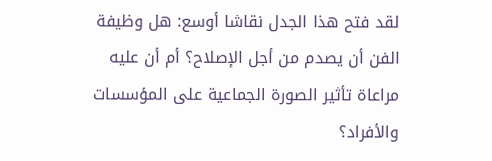لقد فتح هذا الجدل نقاشا أوسع: هل وظيفة الفن أن يصدم من أجل الإصلاح؟ أم أن عليه مراعاة تأثير الصورة الجماعية على المؤسسات والأفراد؟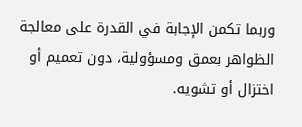وربما تكمن الإجابة في القدرة على معالجة الظواهر بعمق ومسؤولية، دون تعميم أو اختزال أو تشويه.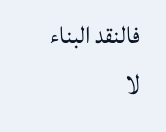فالنقد البناء لا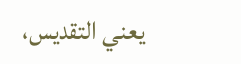يعني التقديس،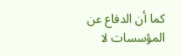كما أن الدفاع عن المؤسسات لا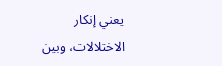يعني إنكار الاختلالات، وبين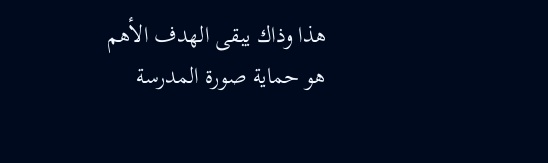هذا وذاك يبقى الهدف الأهم هو حماية صورة المدرسة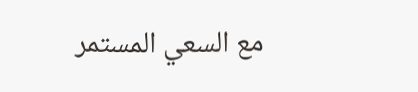مع السعي المستمر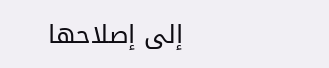إلى إصلاحها